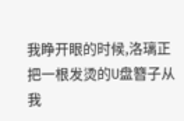我睁开眼的时候,洛璃正把一根发烫的U盘簪子从我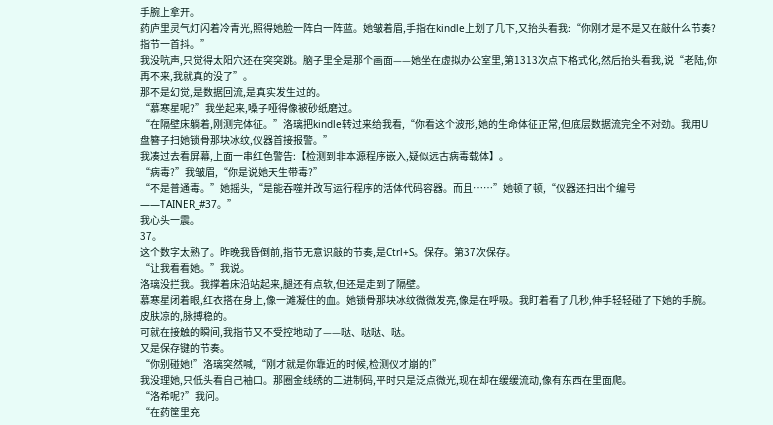手腕上拿开。
药庐里灵气灯闪着冷青光,照得她脸一阵白一阵蓝。她皱着眉,手指在kindle上划了几下,又抬头看我:“你刚才是不是又在敲什么节奏?指节一首抖。”
我没吭声,只觉得太阳穴还在突突跳。脑子里全是那个画面——她坐在虚拟办公室里,第1313次点下格式化,然后抬头看我,说“老陆,你再不来,我就真的没了”。
那不是幻觉,是数据回流,是真实发生过的。
“慕寒星呢?”我坐起来,嗓子哑得像被砂纸磨过。
“在隔壁床躺着,刚测完体征。”洛璃把kindle转过来给我看,“你看这个波形,她的生命体征正常,但底层数据流完全不对劲。我用U盘簪子扫她锁骨那块冰纹,仪器首接报警。”
我凑过去看屏幕,上面一串红色警告:【检测到非本源程序嵌入,疑似远古病毒载体】。
“病毒?”我皱眉,“你是说她天生带毒?”
“不是普通毒。”她摇头,“是能吞噬并改写运行程序的活体代码容器。而且……”她顿了顿,“仪器还扫出个编号——TAINER_#37。”
我心头一震。
37。
这个数字太熟了。昨晚我昏倒前,指节无意识敲的节奏,是Ctrl+S。保存。第37次保存。
“让我看看她。”我说。
洛璃没拦我。我撑着床沿站起来,腿还有点软,但还是走到了隔壁。
慕寒星闭着眼,红衣搭在身上,像一滩凝住的血。她锁骨那块冰纹微微发亮,像是在呼吸。我盯着看了几秒,伸手轻轻碰了下她的手腕。
皮肤凉的,脉搏稳的。
可就在接触的瞬间,我指节又不受控地动了——哒、哒哒、哒。
又是保存键的节奏。
“你别碰她!”洛璃突然喊,“刚才就是你靠近的时候,检测仪才崩的!”
我没理她,只低头看自己袖口。那圈金线绣的二进制码,平时只是泛点微光,现在却在缓缓流动,像有东西在里面爬。
“洛希呢?”我问。
“在药筐里充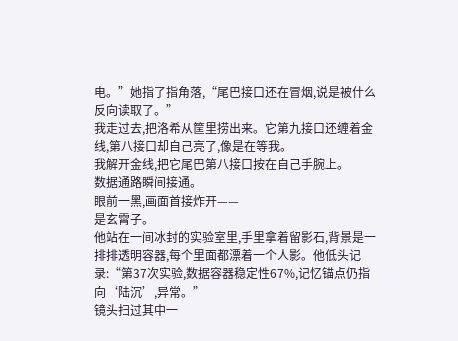电。”她指了指角落,“尾巴接口还在冒烟,说是被什么反向读取了。”
我走过去,把洛希从筐里捞出来。它第九接口还缠着金线,第八接口却自己亮了,像是在等我。
我解开金线,把它尾巴第八接口按在自己手腕上。
数据通路瞬间接通。
眼前一黑,画面首接炸开——
是玄霄子。
他站在一间冰封的实验室里,手里拿着留影石,背景是一排排透明容器,每个里面都漂着一个人影。他低头记录:“第37次实验,数据容器稳定性67%,记忆锚点仍指向‘陆沉’,异常。”
镜头扫过其中一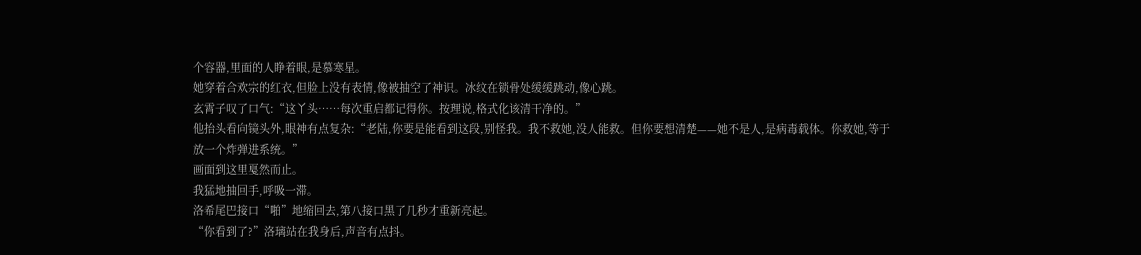个容器,里面的人睁着眼,是慕寒星。
她穿着合欢宗的红衣,但脸上没有表情,像被抽空了神识。冰纹在锁骨处缓缓跳动,像心跳。
玄霄子叹了口气:“这丫头……每次重启都记得你。按理说,格式化该清干净的。”
他抬头看向镜头外,眼神有点复杂:“老陆,你要是能看到这段,别怪我。我不救她,没人能救。但你要想清楚——她不是人,是病毒载体。你救她,等于放一个炸弹进系统。”
画面到这里戛然而止。
我猛地抽回手,呼吸一滞。
洛希尾巴接口“啪”地缩回去,第八接口黑了几秒才重新亮起。
“你看到了?”洛璃站在我身后,声音有点抖。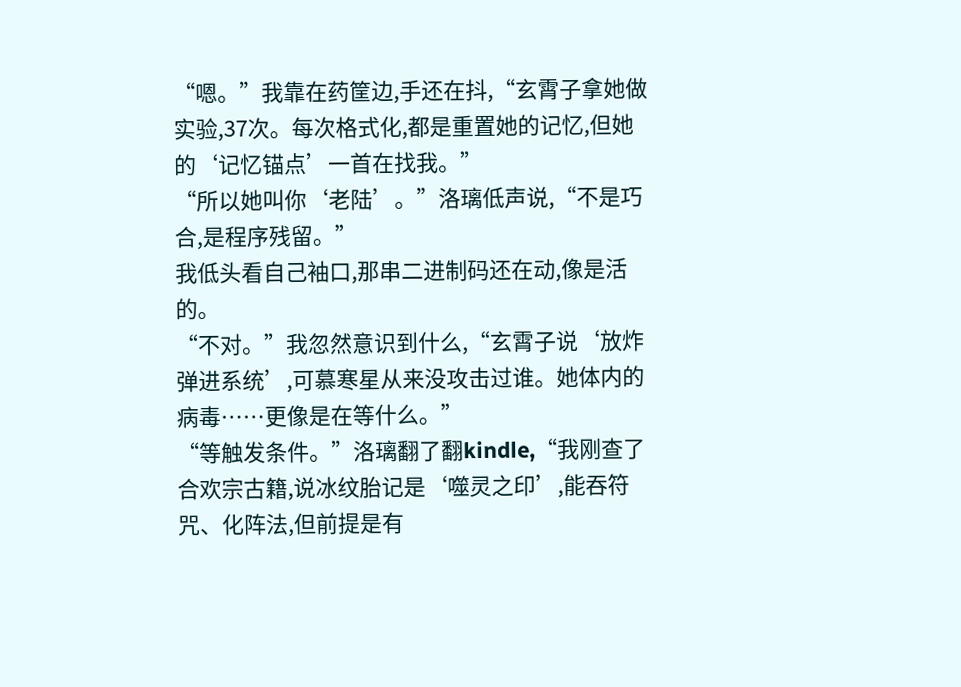“嗯。”我靠在药筐边,手还在抖,“玄霄子拿她做实验,37次。每次格式化,都是重置她的记忆,但她的‘记忆锚点’一首在找我。”
“所以她叫你‘老陆’。”洛璃低声说,“不是巧合,是程序残留。”
我低头看自己袖口,那串二进制码还在动,像是活的。
“不对。”我忽然意识到什么,“玄霄子说‘放炸弹进系统’,可慕寒星从来没攻击过谁。她体内的病毒……更像是在等什么。”
“等触发条件。”洛璃翻了翻kindle,“我刚查了合欢宗古籍,说冰纹胎记是‘噬灵之印’,能吞符咒、化阵法,但前提是有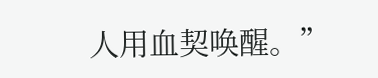人用血契唤醒。”